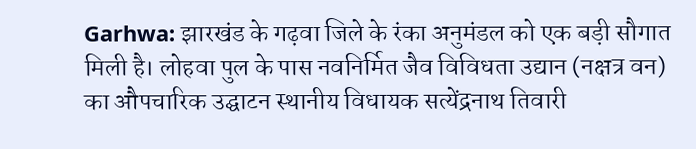Garhwa: झारखंड के गढ़वा जिले के रंका अनुमंडल को एक बड़ी सौगात मिली है। लोहवा पुल के पास नवनिर्मित जैव विविधता उद्यान (नक्षत्र वन) का औपचारिक उद्घाटन स्थानीय विधायक सत्येंद्रनाथ तिवारी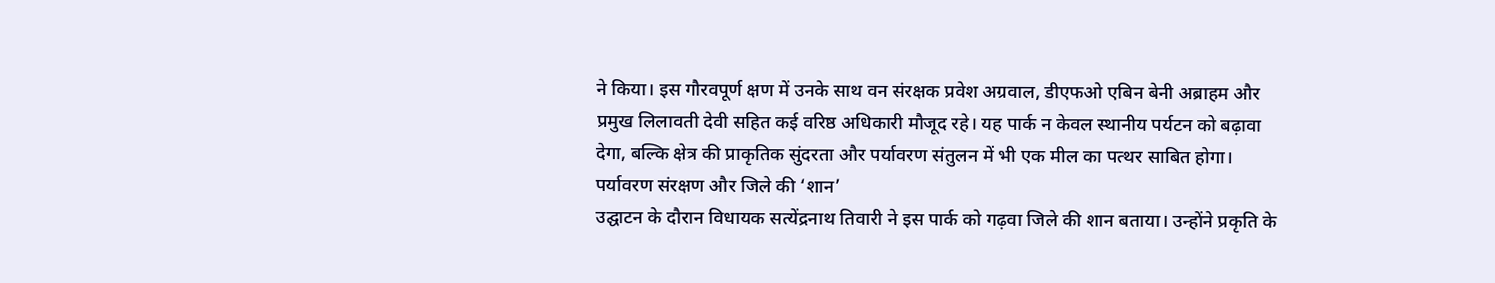ने किया। इस गौरवपूर्ण क्षण में उनके साथ वन संरक्षक प्रवेश अग्रवाल, डीएफओ एबिन बेनी अब्राहम और प्रमुख लिलावती देवी सहित कई वरिष्ठ अधिकारी मौजूद रहे। यह पार्क न केवल स्थानीय पर्यटन को बढ़ावा देगा, बल्कि क्षेत्र की प्राकृतिक सुंदरता और पर्यावरण संतुलन में भी एक मील का पत्थर साबित होगा।
पर्यावरण संरक्षण और जिले की ‘शान’
उद्घाटन के दौरान विधायक सत्येंद्रनाथ तिवारी ने इस पार्क को गढ़वा जिले की शान बताया। उन्होंने प्रकृति के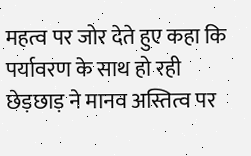महत्व पर जोर देते हुए कहा कि पर्यावरण के साथ हो रही छेड़छाड़ ने मानव अस्तित्व पर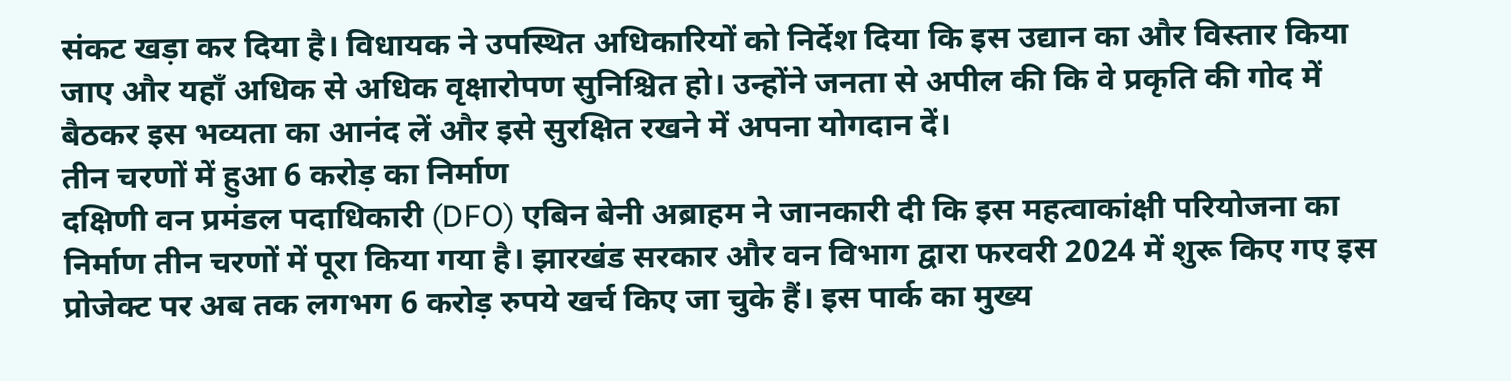संकट खड़ा कर दिया है। विधायक ने उपस्थित अधिकारियों को निर्देश दिया कि इस उद्यान का और विस्तार किया जाए और यहाँ अधिक से अधिक वृक्षारोपण सुनिश्चित हो। उन्होंने जनता से अपील की कि वे प्रकृति की गोद में बैठकर इस भव्यता का आनंद लें और इसे सुरक्षित रखने में अपना योगदान दें।
तीन चरणों में हुआ 6 करोड़ का निर्माण
दक्षिणी वन प्रमंडल पदाधिकारी (DFO) एबिन बेनी अब्राहम ने जानकारी दी कि इस महत्वाकांक्षी परियोजना का निर्माण तीन चरणों में पूरा किया गया है। झारखंड सरकार और वन विभाग द्वारा फरवरी 2024 में शुरू किए गए इस प्रोजेक्ट पर अब तक लगभग 6 करोड़ रुपये खर्च किए जा चुके हैं। इस पार्क का मुख्य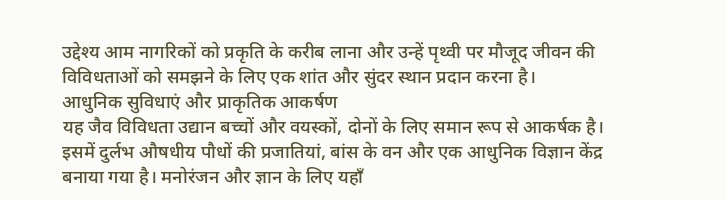उद्देश्य आम नागरिकों को प्रकृति के करीब लाना और उन्हें पृथ्वी पर मौजूद जीवन की विविधताओं को समझने के लिए एक शांत और सुंदर स्थान प्रदान करना है।
आधुनिक सुविधाएं और प्राकृतिक आकर्षण
यह जैव विविधता उद्यान बच्चों और वयस्कों, दोनों के लिए समान रूप से आकर्षक है। इसमें दुर्लभ औषधीय पौधों की प्रजातियां, बांस के वन और एक आधुनिक विज्ञान केंद्र बनाया गया है। मनोरंजन और ज्ञान के लिए यहाँ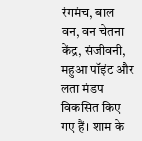रंगमंच, बाल वन, वन चेतना केंद्र, संजीवनी, महुआ पॉइंट और लता मंडप विकसित किए गए हैं। शाम के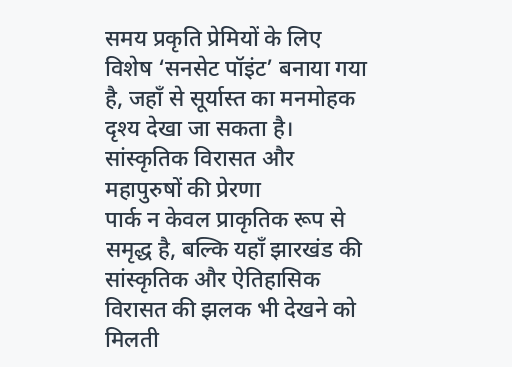समय प्रकृति प्रेमियों के लिए विशेष ‘सनसेट पॉइंट’ बनाया गया है, जहाँ से सूर्यास्त का मनमोहक दृश्य देखा जा सकता है।
सांस्कृतिक विरासत और महापुरुषों की प्रेरणा
पार्क न केवल प्राकृतिक रूप से समृद्ध है, बल्कि यहाँ झारखंड की सांस्कृतिक और ऐतिहासिक विरासत की झलक भी देखने को मिलती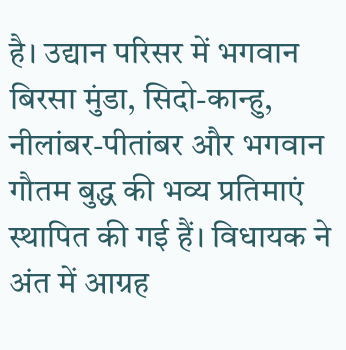है। उद्यान परिसर में भगवान बिरसा मुंडा, सिदो-कान्हु, नीलांबर-पीतांबर और भगवान गौतम बुद्ध की भव्य प्रतिमाएं स्थापित की गई हैं। विधायक ने अंत में आग्रह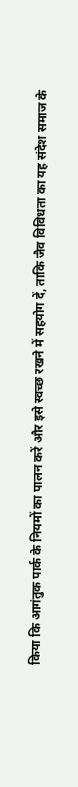किया कि आगंतुक पार्क के नियमों का पालन करें और इसे स्वच्छ रखने में सहयोग दें, ताकि जैव विविधता का यह संदेश समाज के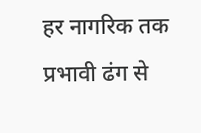हर नागरिक तक प्रभावी ढंग से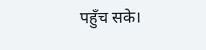पहुँच सके।